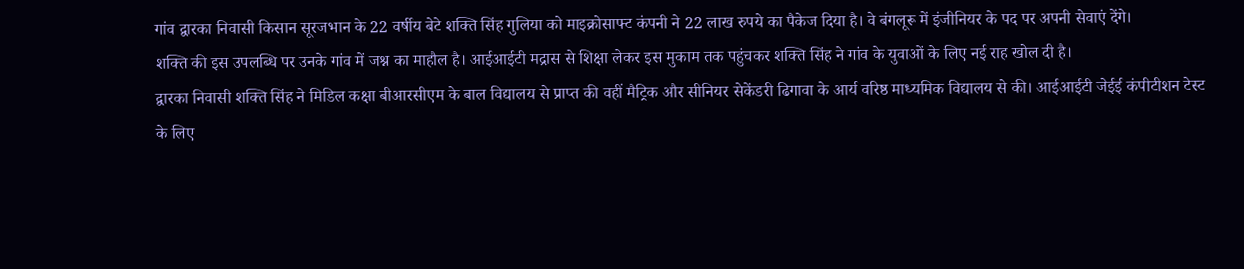गांव द्वारका निवासी किसान सूरजभान के 22 वर्षीय बेटे शक्ति सिंह गुलिया को माइक्रोसाफ्ट कंपनी ने 22 लाख रुपये का पैकेज दिया है। वे बंगलूरू में इंजीनियर के पद पर अपनी सेवाएं देंगे।
शक्ति की इस उपलब्धि पर उनके गांव में जश्न का माहौल है। आईआईटी मद्रास से शिक्षा लेकर इस मुकाम तक पहुंचकर शक्ति सिंह ने गांव के युवाओं के लिए नई राह खोल दी है।
द्वारका निवासी शक्ति सिंह ने मिडिल कक्षा बीआरसीएम के बाल विद्यालय से प्राप्त की वहीं मैट्रिक और सीनियर सेकेंडरी ढिगावा के आर्य वरिष्ठ माध्यमिक विद्यालय से की। आईआईटी जेईई कंपीटीशन टेस्ट के लिए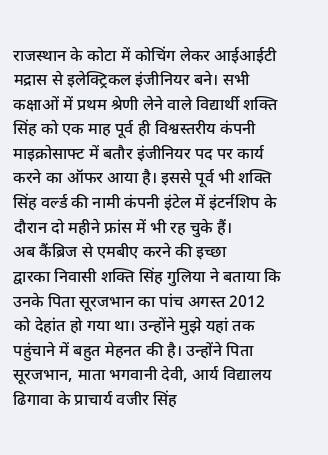राजस्थान के कोटा में कोचिंग लेकर आईआईटी मद्रास से इलेक्ट्रिकल इंजीनियर बने। सभी कक्षाओं में प्रथम श्रेणी लेने वाले विद्यार्थी शक्ति सिंह को एक माह पूर्व ही विश्वस्तरीय कंपनी माइक्रोसाफ्ट में बतौर इंजीनियर पद पर कार्य करने का ऑफर आया है। इससे पूर्व भी शक्ति सिंह वर्ल्ड की नामी कंपनी इंटेल में इंटर्नशिप के दौरान दो महीने फ्रांस में भी रह चुके हैं।
अब कैंब्रिज से एमबीए करने की इच्छा
द्वारका निवासी शक्ति सिंह गुलिया ने बताया कि उनके पिता सूरजभान का पांच अगस्त 2012 को देहांत हो गया था। उन्होंने मुझे यहां तक पहुंचाने में बहुत मेहनत की है। उन्होंने पिता सूरजभान, माता भगवानी देवी, आर्य विद्यालय ढिगावा के प्राचार्य वजीर सिंह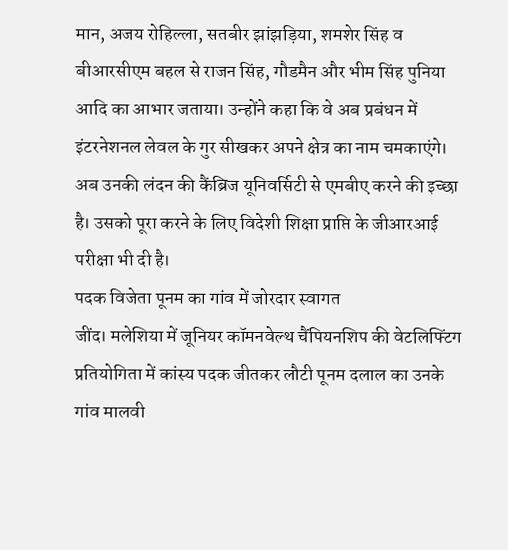मान, अजय रोहिल्ला, सतबीर झांझड़िया, शमशेर सिंह व बीआरसीएम बहल से राजन सिंह, गौडमैन और भीम सिंह पुनिया आदि का आभार जताया। उन्होंने कहा कि वे अब प्रबंधन में इंटरनेशनल लेवल के गुर सीखकर अपने क्षेत्र का नाम चमकाएंगे। अब उनकी लंदन की कैंब्रिज यूनिवर्सिटी से एमबीए करने की इच्छा है। उसको पूरा करने के लिए विदेशी शिक्षा प्राप्ति के जीआरआई परीक्षा भी दी है।
पदक विजेता पूनम का गांव में जोरदार स्वागत
जींद। मलेशिया में जूनियर कॉमनवेल्थ चैंपियनशिप की वेटलिफ्टिंग प्रतियोगिता में कांस्य पदक जीतकर लौटी पूनम दलाल का उनके गांव मालवी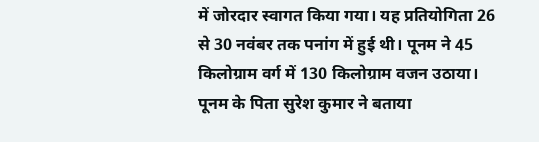में जोरदार स्वागत किया गया। यह प्रतियोगिता 26 से 30 नवंबर तक पनांग में हुई थी। पूनम ने 45 किलोग्राम वर्ग में 130 किलोग्राम वजन उठाया। पूनम के पिता सुरेश कुमार ने बताया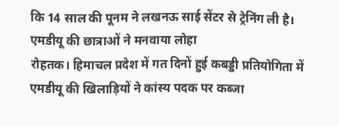कि 14 साल की पूनम ने लखनऊ साई सेंटर से ट्रेनिंग ली है।
एमडीयू की छात्राओं ने मनवाया लोहा
रोहतक। हिमाचल प्रदेश में गत दिनों हुई कबड्डी प्रतियोगिता में एमडीयू की खिलाड़ियों ने कांस्य पदक पर कब्जा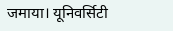जमाया। यूनिवर्सिटी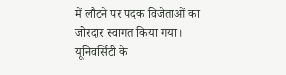में लौटने पर पदक विजेताओं का जोरदार स्वागत किया गया। यूनिवर्सिटी के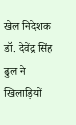खेल निदेशक डॉ. देवेंद्र सिंह ढुल ने खिलाड़ियों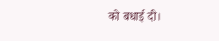को बधाई दी।